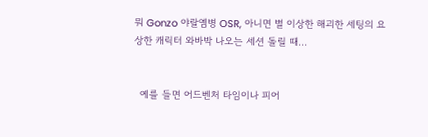뭐 Gonzo 야랄옘병 OSR, 아니면 별 이상한 해괴한 세팅의 요상한 캐릭터 와바박 나오는 세션 돌릴 때...


  예를 들면 어드벤처 타임이나 피어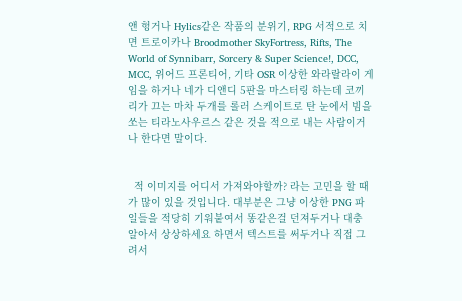앤 헝거나 Hylics같은 작품의 분위기, RPG 서적으로 치면 트로이카나 Broodmother SkyFortress, Rifts, The World of Synnibarr, Sorcery & Super Science!, DCC, MCC, 위어드 프론티어, 기타 OSR 이상한 와라랄라이 게임을 하거나 네가 디앤디 5판을 마스터링 하는데 코끼리가 끄는 마차 두개를 롤러 스케이트로 탄 눈에서 빔을 쏘는 티라노사우르스 같은 것을 적으로 내는 사람이거나 한다면 말이다.


  적 이미지를 어디서 가져와야할까? 라는 고민을 할 때가 많이 있을 것입니다. 대부분은 그냥 이상한 PNG 파일들을 적당히 기워붙여서 똥같은걸 던져두거나 대충 알아서 상상하세요 하면서 텍스트를 써두거나 직접 그려서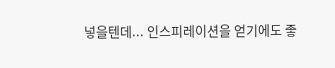넣을텐데... 인스피레이션을 얻기에도 좋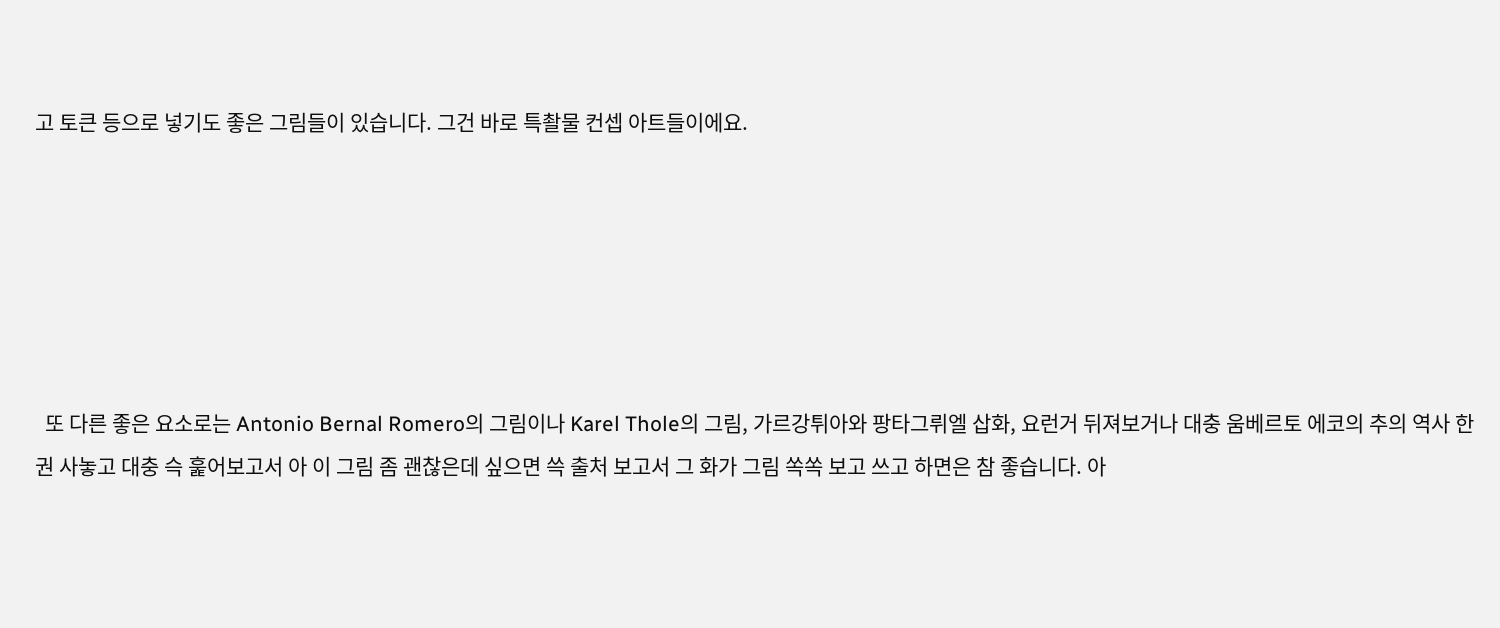고 토큰 등으로 넣기도 좋은 그림들이 있습니다. 그건 바로 특촬물 컨셉 아트들이에요.






  또 다른 좋은 요소로는 Antonio Bernal Romero의 그림이나 Karel Thole의 그림, 가르강튀아와 팡타그뤼엘 삽화, 요런거 뒤져보거나 대충 움베르토 에코의 추의 역사 한권 사놓고 대충 슥 훑어보고서 아 이 그림 좀 괜찮은데 싶으면 쓱 출처 보고서 그 화가 그림 쏙쏙 보고 쓰고 하면은 참 좋습니다. 아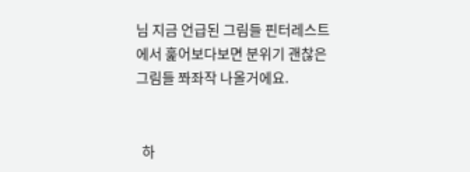님 지금 언급된 그림들 핀터레스트에서 훑어보다보면 분위기 괜찮은 그림들 쫘좌작 나올거에요.


  하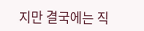지만 결국에는 직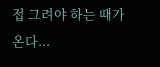접 그려야 하는 때가 온다...